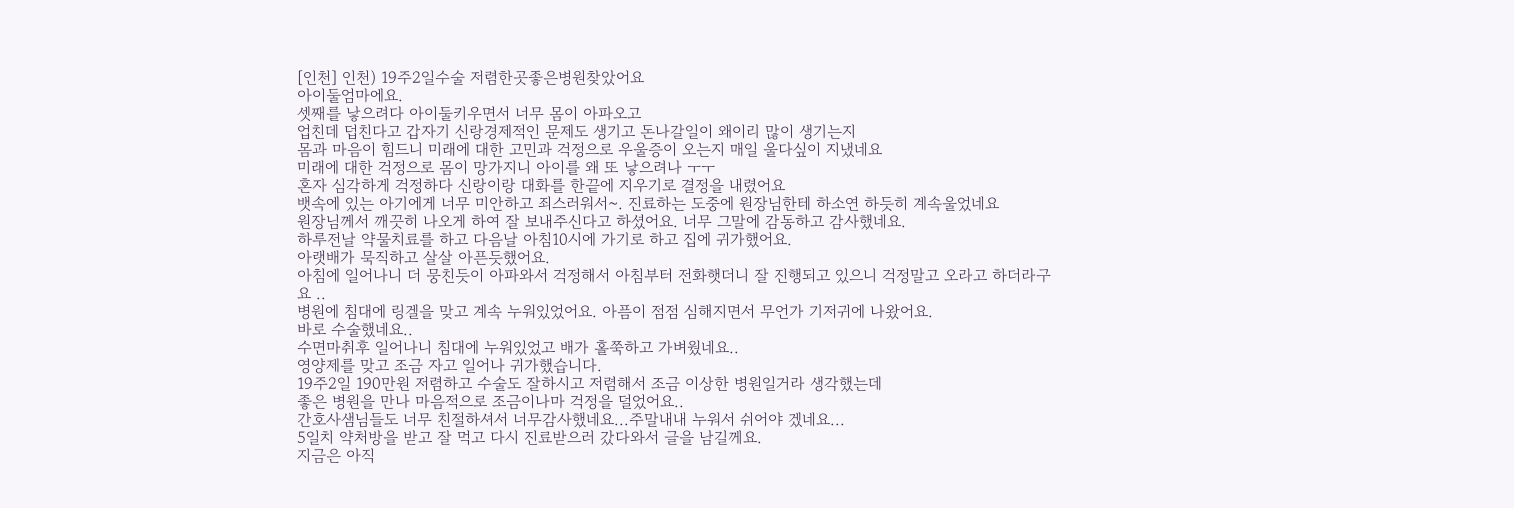[인천] 인천) 19주2일수술 저렴한곳좋은병원찾았어요
아이둘엄마에요.
셋째를 낳으려다 아이둘키우면서 너무 몸이 아파오고
업친데 덥친다고 갑자기 신랑경제적인 문제도 생기고 돈나갈일이 왜이리 많이 생기는지
몸과 마음이 힘드니 미래에 대한 고민과 걱정으로 우울증이 오는지 매일 울다싶이 지냈네요
미래에 대한 걱정으로 몸이 망가지니 아이를 왜 또 낳으려나 ㅜㅜ
혼자 심각하게 걱정하다 신랑이랑 대화를 한끝에 지우기로 결정을 내렸어요
뱃속에 있는 아기에게 너무 미안하고 죄스러워서~. 진료하는 도중에 원장님한테 하소연 하듯히 계속울었네요
원장님께서 깨끗히 나오게 하여 잘 보내주신다고 하셨어요. 너무 그말에 감동하고 감사했네요.
하루전날 약물치료를 하고 다음날 아침10시에 가기로 하고 집에 귀가했어요.
아랫배가 묵직하고 살살 아픈듯했어요.
아침에 일어나니 더 뭉친듯이 아파와서 걱정해서 아침부터 전화햇더니 잘 진행되고 있으니 걱정말고 오라고 하더라구요 ..
병원에 침대에 링겔을 맞고 계속 누워있었어요. 아픔이 점점 심해지면서 무언가 기저귀에 나왔어요.
바로 수술했네요..
수면마취후 일어나니 침대에 누워있었고 배가 홀쭉하고 가벼웠네요..
영양제를 맞고 조금 자고 일어나 귀가했습니다.
19주2일 190만원 저렴하고 수술도 잘하시고 저렴해서 조금 이상한 병원일거라 생각했는데
좋은 병원을 만나 마음적으로 조금이나마 걱정을 덜었어요..
간호사샘님들도 너무 친절하셔서 너무감사했네요...주말내내 누워서 쉬어야 겠네요...
5일치 약처방을 받고 잘 먹고 다시 진료받으러 갔다와서 글을 남길께요.
지금은 아직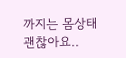까지는 몸상태 괜찮아요..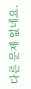다른 문제 없네요.